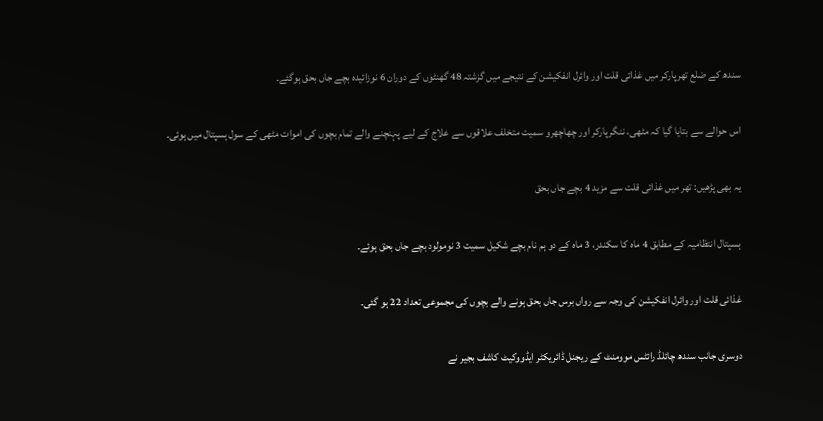سندھ کے ضلع تھرپارکر میں غذائی قلت اور وائرل انفکیشن کے نتیجے میں گزشتہ 48 گھنٹوں کے دوران 6 نوزائیدہ بچے جاں بحق ہوگئے۔

اس حوالے سے بتایا گیا کہ مٹھی، ننگرپارکر اور چھاچھرو سمیت متخلف علاقوں سے علاج کے لیے پہنچنے والے تمام بچوں کی اموات مٹھی کے سول ہسپتال میں ہوئی۔

یہ بھی پڑھیں: تھر میں غذائی قلت سے مزید 4 بچے جاں بحق

ہسپتال انتظامیہ کے مطابق 4 ماہ کا سکندر، 3 ماہ کے دو ہم نام بچے شکیل سمیت 3 نومولود بچے جاں بحق ہوئے۔

غذائی قلت اور وائرل انفکیشن کی وجہ سے رواں برس جاں بحق ہونے والے بچوں کی مجموعی تعداد 22 ہو گئی۔

دوسری جانب سندھ چائلڈ رائٹس موومنٹ کے ریجنل ڈائریکٹر ایڈووکیٹ کاشف بجیر نے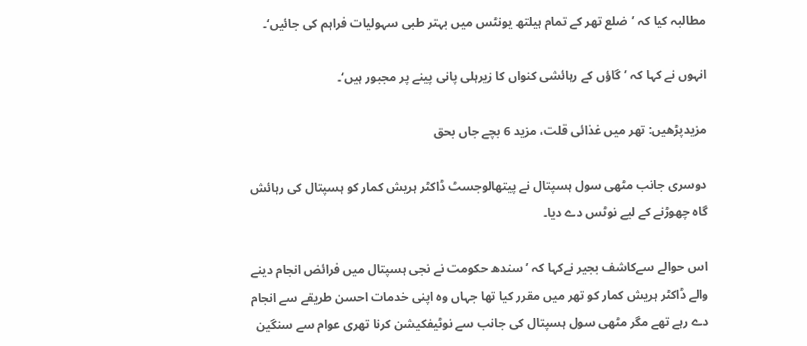مطالبہ کیا کہ ’ضلع تھر کے تمام ہیلتھ یونٹس میں بہتر طبی سہولیات فراہم کی جائیں‘۔

انہوں نے کہا کہ ’گاؤں کے رہائشی کنواں کا زیرہلی پانی پینے پر مجبور ہیں‘۔

مزیدپڑھیں: تھر میں غذائی قلت، مزید 6 بچے جاں بحق

دوسری جانب مٹھی سول ہسپتال نے پیتھالوجسٹ ڈاکٹر ہریش کمار کو ہسپتال کی رہائش گاہ چھوڑنے کے لیے نوٹس دے دیا۔

اس حوالے سےکاشف بجیر نےکہا کہ ’سندھ حکومت نے نجی ہسپتال میں فرائض انجام دینے والے ڈاکٹر ہریش کمار کو تھر میں مقرر کیا تھا جہاں وہ اپنی خدمات احسن طریقے سے انجام دے رہے تھے مگر مٹھی سول ہسپتال کی جانب سے نوٹیفکیشن کرنا تھری عوام سے سنگین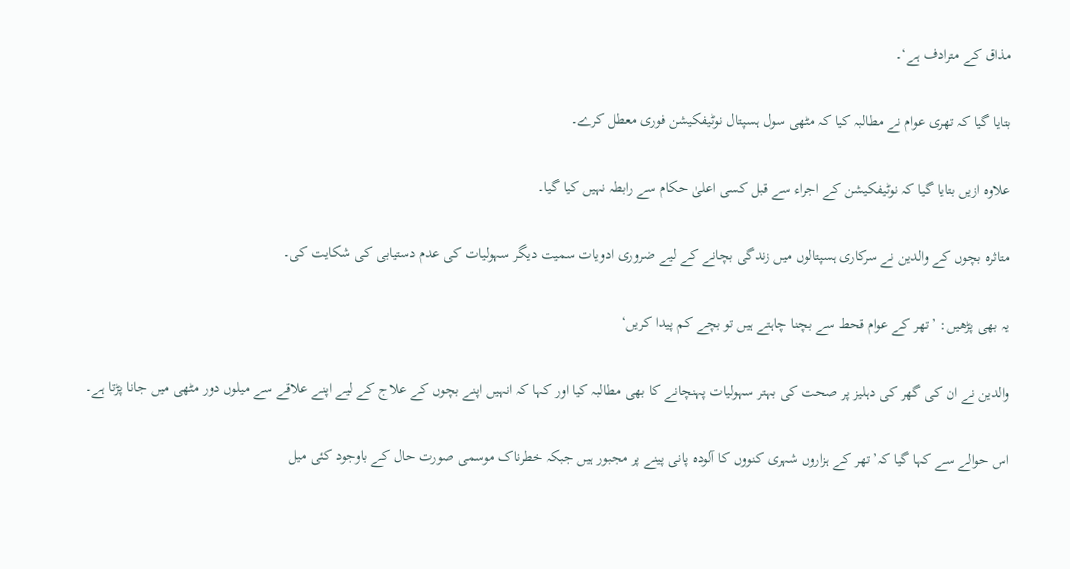مذاق کے مترادف ہے‘۔

بتایا گیا کہ تھری عوام نے مطالبہ کیا کہ مٹھی سول ہسپتال نوٹیفکیشن فوری معطل کرے۔

علاوہ ازیں بتایا گیا کہ نوٹیفکیشن کے اجراء سے قبل کسی اعلیٰ حکام سے رابطہ نہیں کیا گیا۔

متاثرہ بچوں کے والدین نے سرکاری ہسپتالوں میں زندگی بچانے کے لیے ضروری ادویات سمیت دیگر سہولیات کی عدم دستیابی کی شکایت کی۔

یہ بھی پڑھیں: ’تھر کے عوام قحط سے بچنا چاہتے ہیں تو بچے کم پیدا کریں‘

والدین نے ان کی گھر کی دہلیز پر صحت کی بہتر سہولیات پہنچانے کا بھی مطالبہ کیا اور کہا کہ انہیں اپنے بچوں کے علاج کے لیے اپنے علاقے سے میلوں دور مٹھی میں جانا پڑتا ہے۔

اس حوالے سے کہا گیا کہ’تھر کے ہزاروں شہری کنووں کا آلودہ پانی پینے پر مجبور ہیں جبکہ خطرناک موسمی صورت حال کے باوجود کئی میل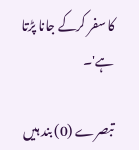کا سفر کرکے جانا پڑتا ہے'۔

تبصرے (0) بند ہیں